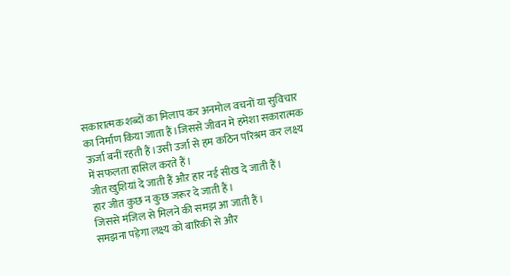सकारात्मक शब्दों का मिलाप कर अनमोल वचनों या सुविचार का निर्माण किया जाता हैं।जिससे जीवन मे हमेशा सकारात्मक ऊर्जा बनीं रहती हैं।उसी उर्जा से हम कठिन परिश्रम कर लक्ष्य में सफलता हासिल करते हैं।
जीत खुशियां दे जाती हैं औऱ हार नई सीख दे जाती हैं।
हार जीत कुछ न कुछ जरूर दे जाती हैं।
जिससे मंजिल से मिलने की समझ आ जाती हैं।
समझना पड़ेगा लक्ष्य को बारिकी से और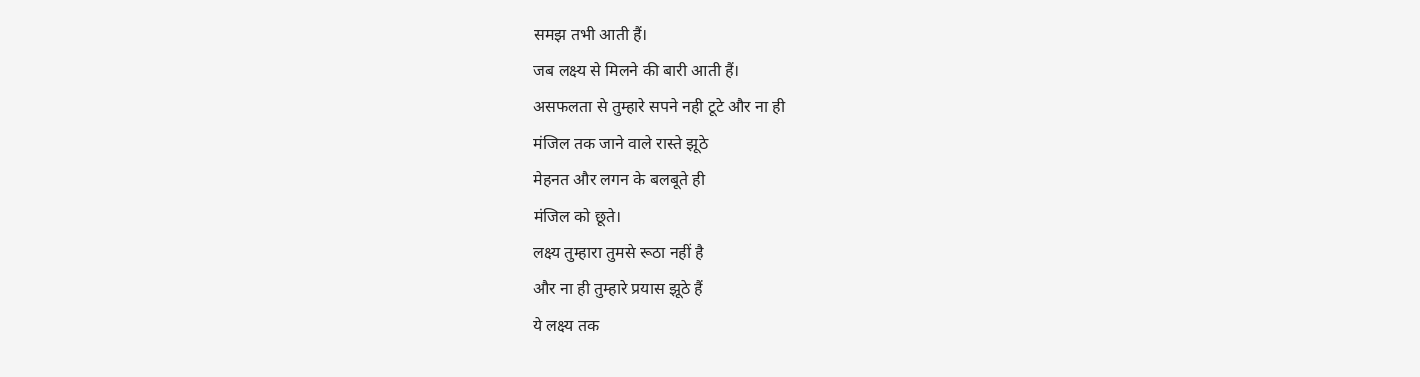समझ तभी आती हैं।
जब लक्ष्य से मिलने की बारी आती हैं।
असफलता से तुम्हारे सपने नही टूटे और ना ही
मंजिल तक जाने वाले रास्ते झूठे
मेहनत और लगन के बलबूते ही
मंजिल को छूते।
लक्ष्य तुम्हारा तुमसे रूठा नहीं है
और ना ही तुम्हारे प्रयास झूठे हैं
ये लक्ष्य तक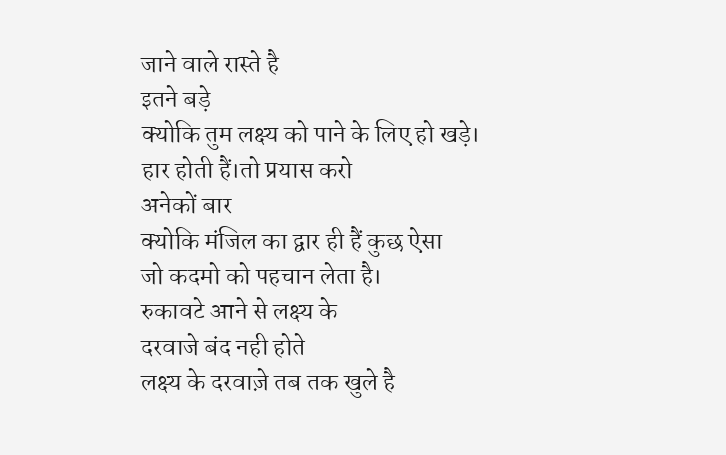जाने वाले रास्ते है
इतने बड़े
क्योकि तुम लक्ष्य को पाने के लिए हो खड़े।
हार होती हैं।तो प्रयास करो
अनेकों बार
क्योकि मंजिल का द्वार ही हैं कुछ ऐसा
जो कदमो को पहचान लेता है।
रुकावटे आने से लक्ष्य के
दरवाजे बंद नही होते
लक्ष्य के दरवाज़े तब तक खुले है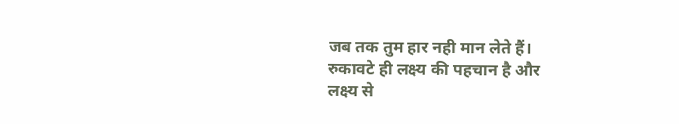जब तक तुम हार नही मान लेते हैं।
रुकावटे ही लक्ष्य की पहचान है और
लक्ष्य से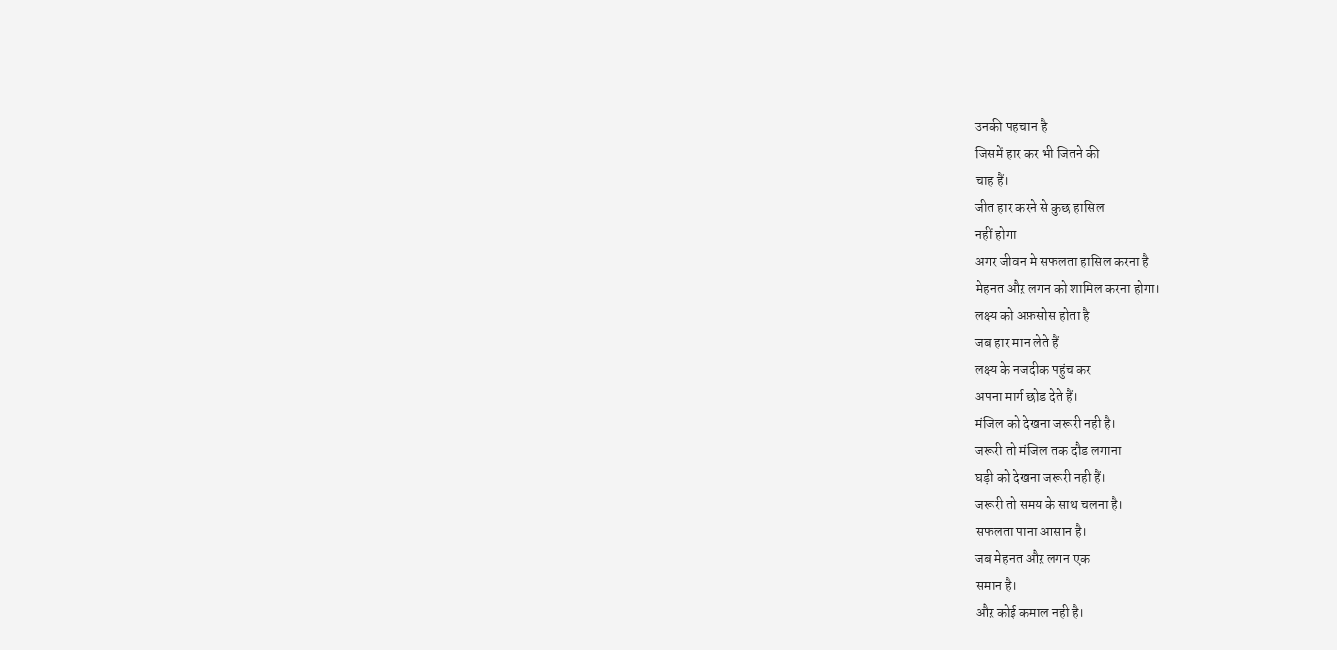उनकी पहचान है
जिसमें हार कर भी जितने की
चाह हैं।
जीत हार करने से कुछ हासिल
नहीं होगा
अगर जीवन मे सफलता हासिल करना है
मेहनत औऱ लगन को शामिल करना होगा।
लक्ष्य को अफ़सोस होता है
जब हार मान लेते हैं
लक्ष्य के नजदीक पहुंच कर
अपना मार्ग छोड देते हैं।
मंजिल को देखना जरूरी नही है।
जरूरी तो मंजिल तक दौड लगाना
घड़ी को देखना जरूरी नही हैं।
जरूरी तो समय के साथ चलना है।
सफलता पाना आसान है।
जब मेहनत औऱ लगन एक
समान है।
औऱ कोई कमाल नही है।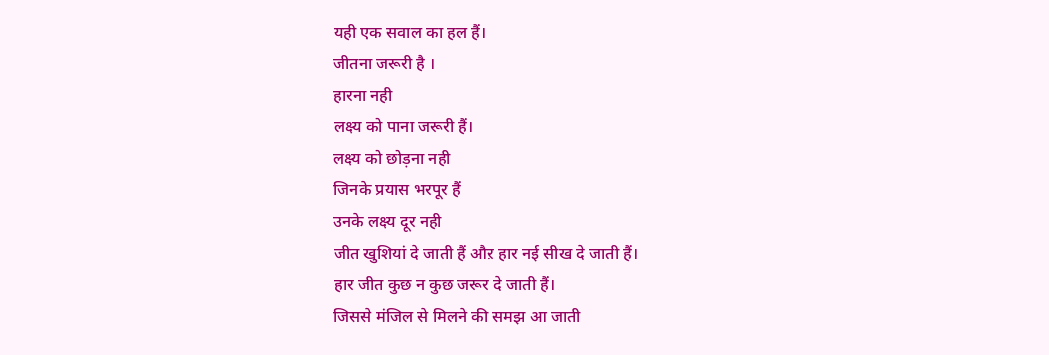यही एक सवाल का हल हैं।
जीतना जरूरी है ।
हारना नही
लक्ष्य को पाना जरूरी हैं।
लक्ष्य को छोड़ना नही
जिनके प्रयास भरपूर हैं
उनके लक्ष्य दूर नही
जीत खुशियां दे जाती हैं औऱ हार नई सीख दे जाती हैं।
हार जीत कुछ न कुछ जरूर दे जाती हैं।
जिससे मंजिल से मिलने की समझ आ जाती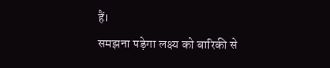हैं।
समझना पड़ेगा लक्ष्य को बारिकी से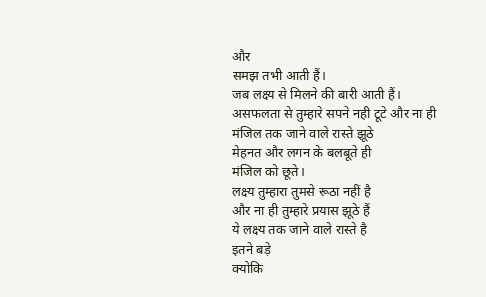और
समझ तभी आती हैं।
जब लक्ष्य से मिलने की बारी आती हैं।
असफलता से तुम्हारे सपने नही टूटे और ना ही
मंजिल तक जाने वाले रास्ते झूठे
मेहनत और लगन के बलबूते ही
मंजिल को छूते।
लक्ष्य तुम्हारा तुमसे रूठा नहीं है
और ना ही तुम्हारे प्रयास झूठे हैं
ये लक्ष्य तक जाने वाले रास्ते है
इतने बड़े
क्योकि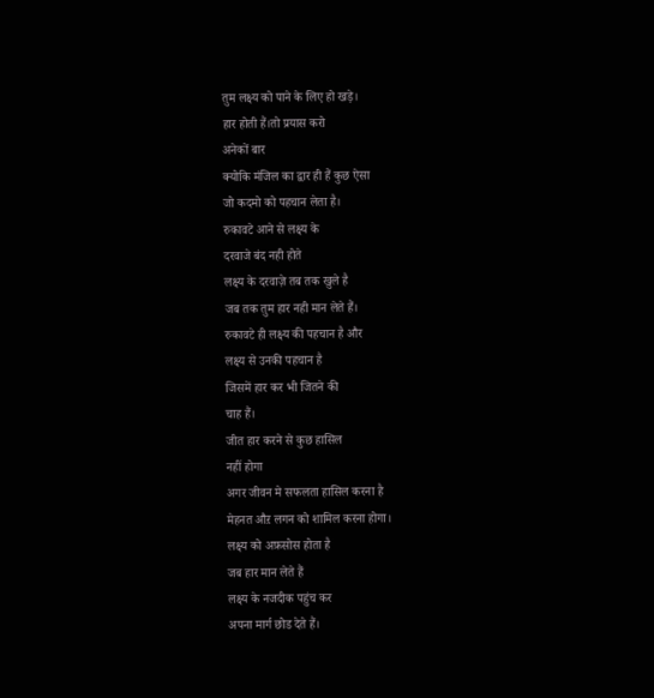तुम लक्ष्य को पाने के लिए हो खड़े।
हार होती हैं।तो प्रयास करो
अनेकों बार
क्योकि मंजिल का द्वार ही हैं कुछ ऐसा
जो कदमो को पहचान लेता है।
रुकावटे आने से लक्ष्य के
दरवाजे बंद नही होते
लक्ष्य के दरवाज़े तब तक खुले है
जब तक तुम हार नही मान लेते हैं।
रुकावटे ही लक्ष्य की पहचान है और
लक्ष्य से उनकी पहचान है
जिसमें हार कर भी जितने की
चाह हैं।
जीत हार करने से कुछ हासिल
नहीं होगा
अगर जीवन मे सफलता हासिल करना है
मेहनत औऱ लगन को शामिल करना होगा।
लक्ष्य को अफ़सोस होता है
जब हार मान लेते हैं
लक्ष्य के नजदीक पहुंच कर
अपना मार्ग छोड देते हैं।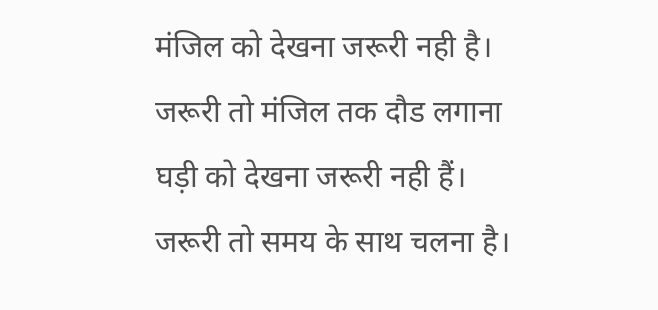मंजिल को देखना जरूरी नही है।
जरूरी तो मंजिल तक दौड लगाना
घड़ी को देखना जरूरी नही हैं।
जरूरी तो समय के साथ चलना है।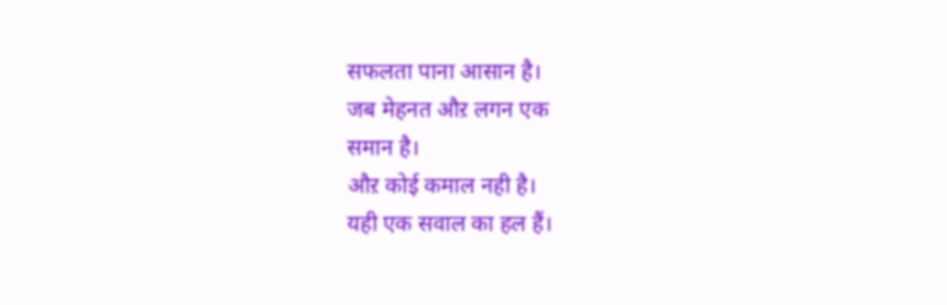सफलता पाना आसान है।
जब मेहनत औऱ लगन एक
समान है।
औऱ कोई कमाल नही है।
यही एक सवाल का हल हैं।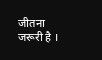जीतना जरूरी है ।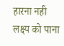हारना नही
लक्ष्य को पाना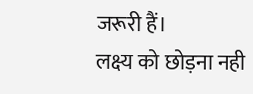जरूरी हैं।
लक्ष्य को छोड़ना नही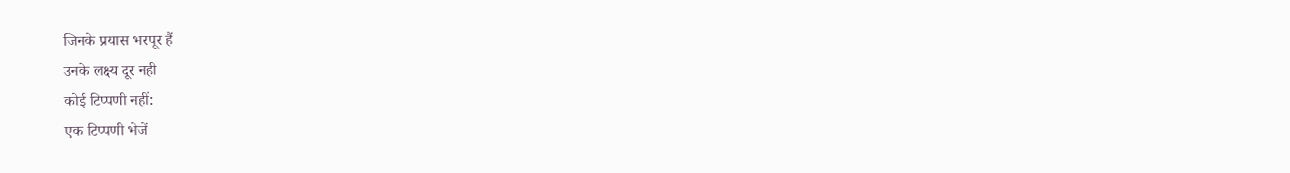जिनके प्रयास भरपूर हैं
उनके लक्ष्य दूर नही
कोई टिप्पणी नहीं:
एक टिप्पणी भेजें